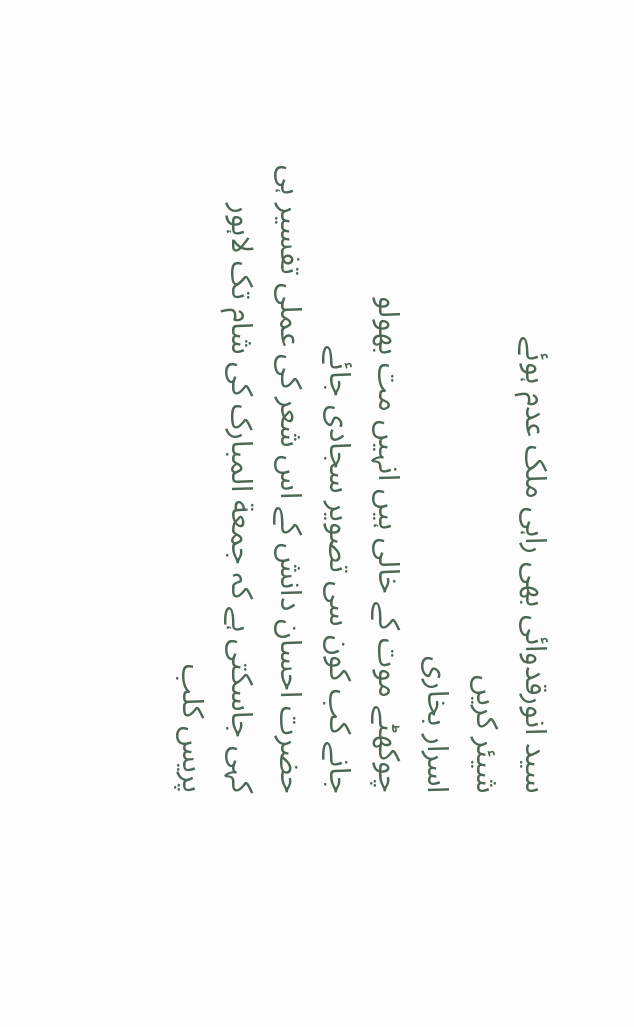سید انورقدوائی بھی راہی ملک عدم ہوئے
شیئر کریں
اسرار بخاری
چوکھٹے موت کے خالی ہیں انہیں مت بھولو
جانے کب کون سی تصویر سجادی جائے
حضرت احسان دانش کے اس شعر کی عملی تفسیر ہی کہی جاسکتی ہے کہ جمعة المبارک کی شام تک لاہور پریس کلب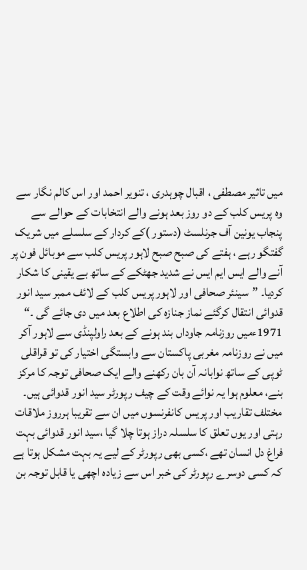میں تاثیر مصطفی ، اقبال چوہدری ، تنویر احمد اور اس کالم نگار سے وہ پریس کلب کے دو روز بعد ہونے والے انتخابات کے حوالے سے پنجاب یونین آف جرنلسٹ (دستور )کے کردار کے سلسلے میں شریک گفتگو رہے ، ہفتے کی صبح صبح لاہور پریس کلب سے موبائل فون پر آنے والے ایس ایم ایس نے شدید جھٹکے کے ساتھ بے یقینی کا شکار کردیا۔ ”سینئر صحافی اور لاہور پریس کلب کے لائف ممبر سید انور قدوائی انتقال کرگئے نماز جنازہ کی اطلاع بعد میں دی جائے گی ۔“
1971ءمیں روزنامہ جاوداں بند ہونے کے بعد راولپنڈی سے لاہور آکر میں نے روزنامہ مغربی پاکستان سے وابستگی اختیار کی تو قراقلی ٹوپی کے ساتھ نوابانہ آن بان رکھنے والے ایک صحافی توجہ کا مرکز بنے، معلوم ہوا یہ نوائے وقت کے چیف رپورٹر سید انور قدوائی ہیں۔ مختلف تقاریب اور پریس کانفرنسوں میں ان سے تقریبا ہرروز ملاقات رہتی اور یوں تعلق کا سلسلہ دراز ہوتا چلا گیا ،سید انور قدوائی بہت فراغ دل انسان تھے ،کسی بھی رپورٹر کے لیے یہ بہت مشکل ہوتا ہے کہ کسی دوسرے رپورٹر کی خبر اس سے زیادہ اچھی یا قابل توجہ بن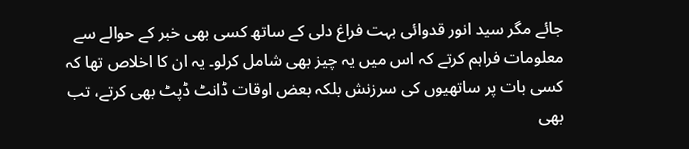جائے مگر سید انور قدوائی بہت فراغ دلی کے ساتھ کسی بھی خبر کے حوالے سے معلومات فراہم کرتے کہ اس میں یہ چیز بھی شامل کرلو۔ یہ ان کا اخلاص تھا کہ کسی بات پر ساتھیوں کی سرزنش بلکہ بعض اوقات ڈانٹ ڈپٹ بھی کرتے، تب بھی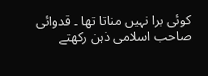کوئی برا نہیں مناتا تھا ۔ قدوائی صاحب اسلامی ذہن رکھتے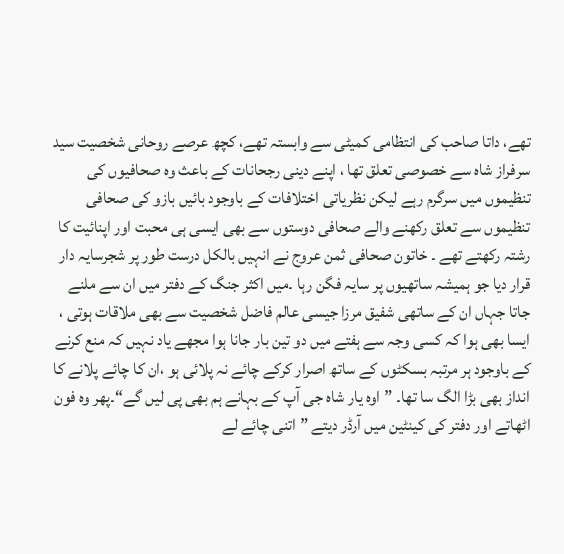تھے، داتا صاحب کی انتظامی کمیٹی سے وابستہ تھے، کچھ عرصے روحانی شخصیت سید سرفراز شاہ سے خصوصی تعلق تھا ، اپنے دینی رجحانات کے باعث وہ صحافیوں کی تنظیموں میں سرگرم رہے لیکن نظریاتی اختلافات کے باوجود بائیں بازو کی صحافی تنظیموں سے تعلق رکھنے والے صحافی دوستوں سے بھی ایسی ہی محبت اور اپنائیت کا رشتہ رکھتے تھے ۔ خاتون صحافی ثمن عروج نے انہیں بالکل درست طور پر شجرسایہ دار قرار دیا جو ہمیشہ ساتھیوں پر سایہ فگن رہا ۔میں اکثر جنگ کے دفتر میں ان سے ملنے جاتا جہاں ان کے ساتھی شفیق مرزا جیسی عالم فاضل شخصیت سے بھی ملاقات ہوتی ، ایسا بھی ہوا کہ کسی وجہ سے ہفتے میں دو تین بار جانا ہوا مجھے یاد نہیں کہ منع کرنے کے باوجود ہر مرتبہ بسکٹوں کے ساتھ اصرار کرکے چائے نہ پلائی ہو ،ان کا چائے پلانے کا انداز بھی بڑا الگ سا تھا۔ ”اوہ یار شاہ جی آپ کے بہانے ہم بھی پی لیں گے“۔پھر وہ فون اٹھاتے اور دفتر کی کینٹین میں آرڈر دیتے ”اتنی چائے لے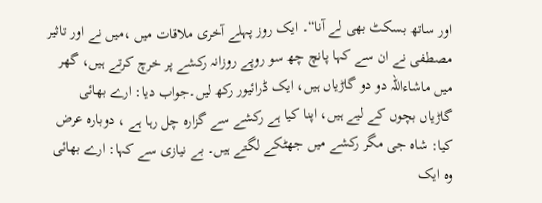اور ساتھ بسکٹ بھی لے آنا“۔ ایک روز پہلے آخری ملاقات میں ،میں نے اور تاثیر مصطفی نے ان سے کہا پانچ چھ سو روپے روزانہ رکشے پر خرچ کرتے ہیں، گھر میں ماشاءاللہ دو دو گاڑیاں ہیں، ایک ڈرائیور رکھ لیں۔جواب دیا: ارے بھائی گاڑیاں بچوں کے لیے ہیں، اپنا کیا ہے رکشے سے گزارہ چل رہا ہے ، دوبارہ عرض کیا: شاہ جی مگر رکشے میں جھٹکے لگتے ہیں۔ بے نیازی سے کہا: ارے بھائی وہ ایک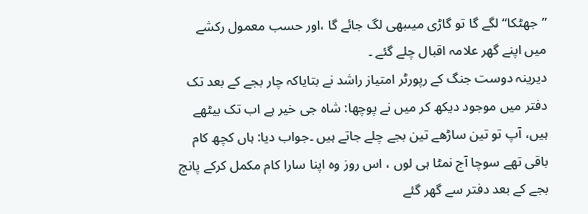”جھٹکا“ لگے گا تو گاڑی میںبھی لگ جائے گا ،اور حسب معمول رکشے میں اپنے گھر علامہ اقبال چلے گئے ۔
دیرینہ دوست جنگ کے رپورٹر امتیاز راشد نے بتایاکہ چار بجے کے بعد تک دفتر میں موجود دیکھ کر میں نے پوچھا: شاہ جی خیر ہے اب تک بیٹھے ہیں، آپ تو تین ساڑھے تین بجے چلے جاتے ہیں ۔جواب دیا: ہاں کچھ کام باقی تھے سوچا آج نمٹا ہی لوں ، اس روز وہ اپنا سارا کام مکمل کرکے پانچ بجے کے بعد دفتر سے گھر گئے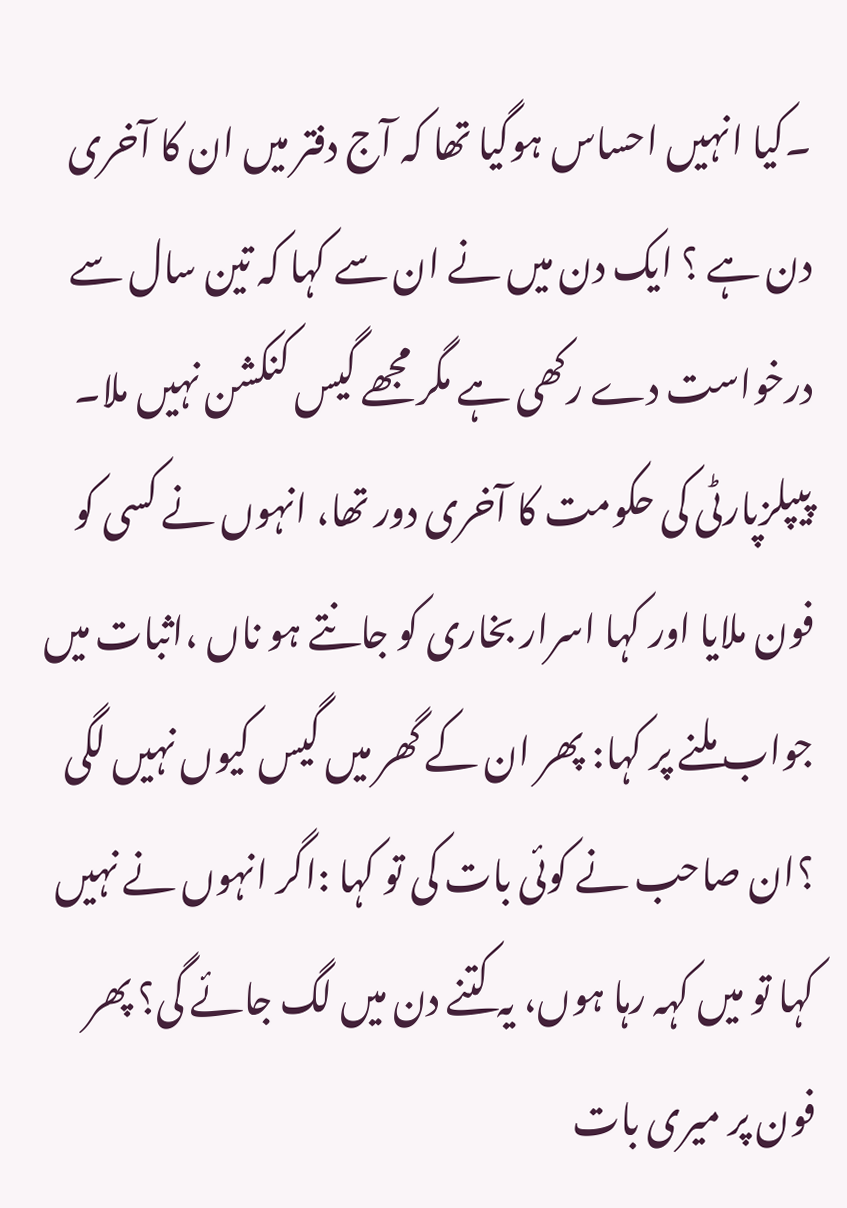۔کیا انہیں احساس ہوگیا تھا کہ آج دفتر میں ان کا آخری دن ہے ؟ ایک دن میں نے ان سے کہا کہ تین سال سے درخواست دے رکھی ہے مگر مجھے گیس کنکشن نہیں ملا۔ پیپلزپارٹی کی حکومت کا آخری دور تھا، انہوں نے کسی کو فون ملایا اور کہا اسرار بخاری کو جانتے ہو ناں ،اثبات میں جواب ملنے پر کہا: پھر ان کے گھر میں گیس کیوں نہیں لگی ؟ان صاحب نے کوئی بات کی تو کہا :اگر انہوں نے نہیں کہا تو میں کہہ رہا ہوں، یہ کتنے دن میں لگ جائے گی؟ پھر فون پر میری بات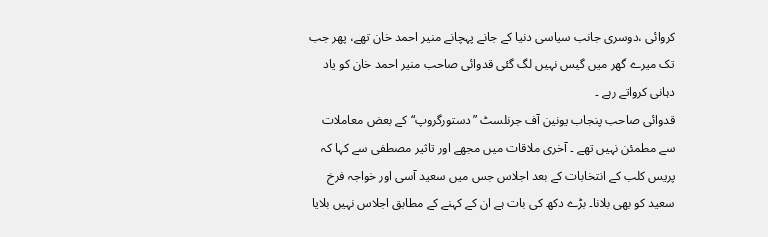کروائی ،دوسری جانب سیاسی دنیا کے جانے پہچانے منیر احمد خان تھے، پھر جب تک میرے گھر میں گیس نہیں لگ گئی قدوائی صاحب منیر احمد خان کو یاد دہانی کرواتے رہے ۔
قدوائی صاحب پنجاب یونین آف جرنلسٹ ”دستورگروپ“کے بعض معاملات سے مطمئن نہیں تھے ۔ آخری ملاقات میں مجھے اور تاثیر مصطفی سے کہا کہ پریس کلب کے انتخابات کے بعد اجلاس جس میں سعید آسی اور خواجہ فرخ سعید کو بھی بلانا۔ بڑے دکھ کی بات ہے ان کے کہنے کے مطابق اجلاس نہیں بلایا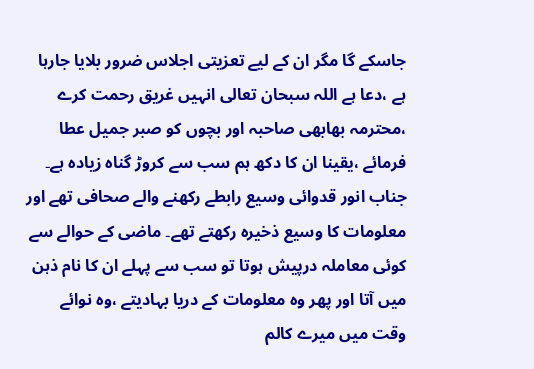جاسکے گا مگر ان کے لیے تعزیتی اجلاس ضرور بلایا جارہا ہے ،دعا ہے اللہ سبحان تعالی انہیں غریق رحمت کرے ،محترمہ بھابھی صاحبہ اور بچوں کو صبر جمیل عطا فرمائے ،یقینا ان کا دکھ ہم سب سے کروڑ گناہ زیادہ ہے۔
جناب انور قدوائی وسیع رابطے رکھنے والے صحافی تھے اور معلومات کا وسیع ذخیرہ رکھتے تھے۔ ماضی کے حوالے سے کوئی معاملہ درپیش ہوتا تو سب سے پہلے ان کا نام ذہن میں آتا اور پھر وہ معلومات کے دریا بہادیتے ،وہ نوائے وقت میں میرے کالم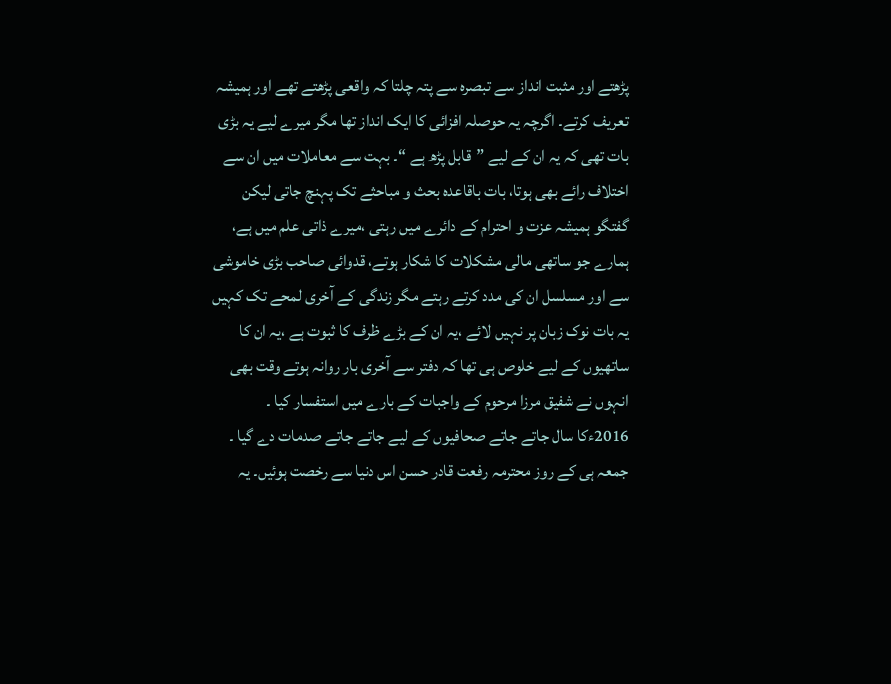پڑھتے اور مثبت انداز سے تبصرہ سے پتہ چلتا کہ واقعی پڑھتے تھے اور ہمیشہ تعریف کرتے۔ اگرچہ یہ حوصلہ افزائی کا ایک انداز تھا مگر میرے لیے یہ بڑی بات تھی کہ یہ ان کے لیے ”قابل پڑھ ہے “۔ بہت سے معاملات میں ان سے اختلاف رائے بھی ہوتا، بات باقاعدہ بحث و مباحثے تک پہنچ جاتی لیکن گفتگو ہمیشہ عزت و احترام کے دائرے میں رہتی ،میرے ذاتی علم میں ہے، ہمارے جو ساتھی مالی مشکلات کا شکار ہوتے، قدوائی صاحب بڑی خاموشی سے اور مسلسل ان کی مدد کرتے رہتے مگر زندگی کے آخری لمحے تک کہیں یہ بات نوک زبان پر نہیں لائے ،یہ ان کے بڑے ظرف کا ثبوت ہے ،یہ ان کا ساتھیوں کے لیے خلوص ہی تھا کہ دفتر سے آخری بار روانہ ہوتے وقت بھی انہوں نے شفیق مرزا مرحوم کے واجبات کے بارے میں استفسار کیا ۔
2016ءکا سال جاتے جاتے صحافیوں کے لیے جاتے جاتے صدمات دے گیا ۔ جمعہ ہی کے روز محترمہ رفعت قادر حسن اس دنیا سے رخصت ہوئیں۔ یہ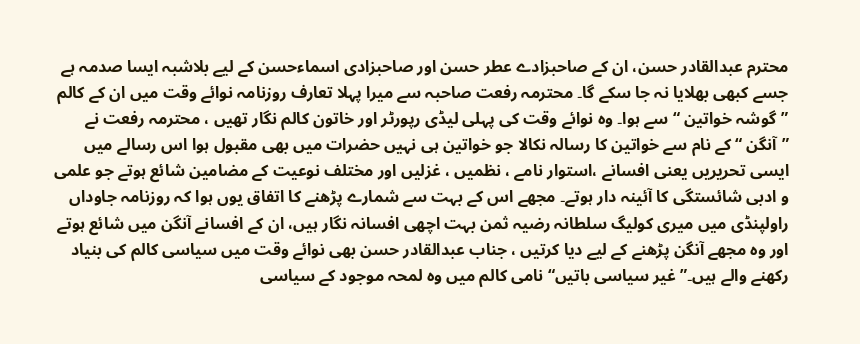محترم عبدالقادر حسن، ان کے صاحبزادے عطر حسن اور صاحبزادی اسماءحسن کے لیے بلاشبہ ایسا صدمہ ہے جسے کبھی بھلایا نہ جا سکے گا۔ محترمہ رفعت صاحبہ سے میرا پہلا تعارف روزنامہ نوائے وقت میں ان کے کالم ”گوشہ خواتین “سے ہوا۔ وہ نوائے وقت کی پہلی لیڈی رپورٹر اور خاتون کالم نگار تھیں ، محترمہ رفعت نے ”آنگن “ کے نام سے خواتین کا رسالہ نکالا جو خواتین ہی نہیں حضرات میں بھی مقبول ہوا اس رسالے میں ایسی تحریریں یعنی افسانے ،استوار نامے ، نظمیں ، غزلیں اور مختلف نوعیت کے مضامین شائع ہوتے جو علمی و ادبی شائستگی کا آئینہ دار ہوتے۔ مجھے اس کے بہت سے شمارے پڑھنے کا اتفاق یوں ہوا کہ روزنامہ جاوداں راولپنڈی میں میری کولیگ سلطانہ رضیہ ثمن بہت اچھی افسانہ نگار ہیں، ان کے افسانے آنگن میں شائع ہوتے اور وہ مجھے آنگن پڑھنے کے لیے دیا کرتیں ، جناب عبدالقادر حسن بھی نوائے وقت میں سیاسی کالم کی بنیاد رکھنے والے ہیں۔” غیر سیاسی باتیں“ نامی کالم میں وہ لمحہ موجود کے سیاسی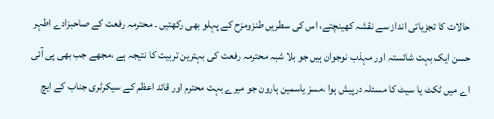حالات کا تجزیاتی انداز سے نقشہ کھینچتے، اس کی سطریں طنزومزح کے پہلو بھی رکھتیں ۔ محترمہ رفعت کے صاحبزادے اطہر حسن ایک بہت شائستہ اور مہذب نوجوان ہیں جو بلا شبہ محترمہ رفعت کی بہترین تربیت کا نتیجہ ہے ،مجھے جب بھی پی آئی اے میں ٹکٹ یا سیٹ کا مسئلہ درپیش ہوا ،مسز یاسمین ہارون جو میرے بہت محترم اور قائد اعظم کے سیکرٹری جناب کے ایچ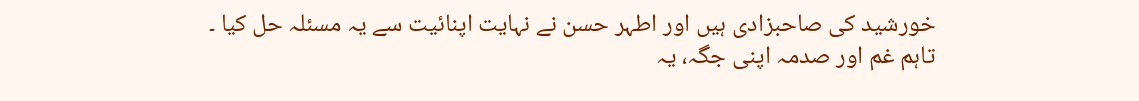خورشید کی صاحبزادی ہیں اور اطہر حسن نے نہایت اپنائیت سے یہ مسئلہ حل کیا ۔
تاہم غم اور صدمہ اپنی جگہ، یہ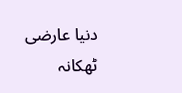دنیا عارضی ٹھکانہ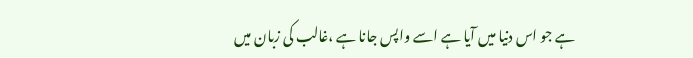ہے جو اس دنیا میں آیا ہے اسے واپس جانا ہے ،غالب کی زبان میں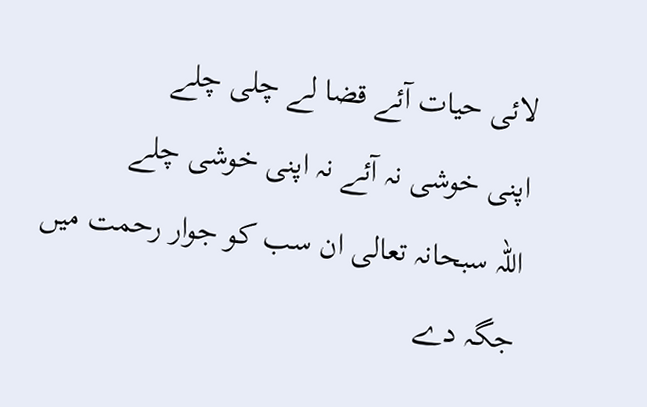لائی حیات آئے قضا لے چلی چلے
اپنی خوشی نہ آئے نہ اپنی خوشی چلے
اللہ سبحانہ تعالی ان سب کو جوار رحمت میں جگہ دے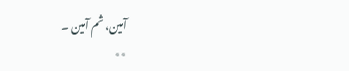آمین، ثم آمین ۔
٭٭